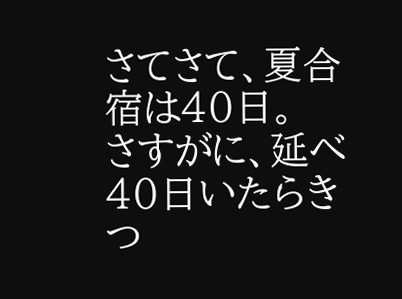さてさて、夏合宿は40日。
さすがに、延べ40日いたらきつ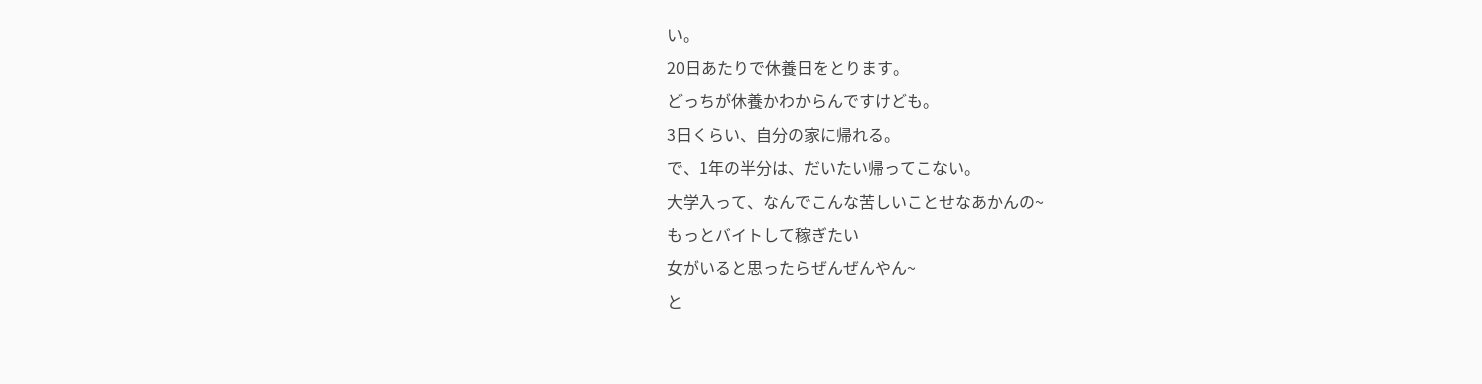い。
20日あたりで休養日をとります。
どっちが休養かわからんですけども。
3日くらい、自分の家に帰れる。
で、1年の半分は、だいたい帰ってこない。
大学入って、なんでこんな苦しいことせなあかんの~
もっとバイトして稼ぎたい
女がいると思ったらぜんぜんやん~
と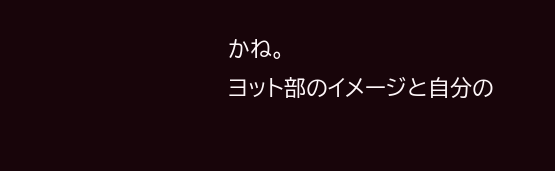かね。
ヨット部のイメージと自分の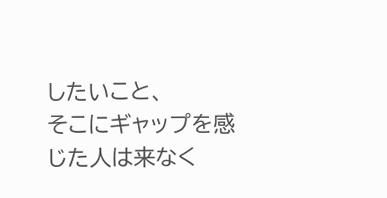したいこと、
そこにギャップを感じた人は来なく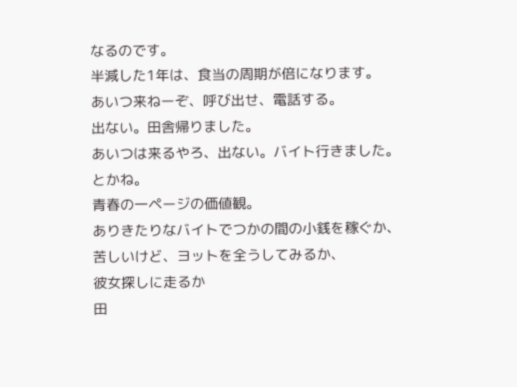なるのです。
半減した1年は、食当の周期が倍になります。
あいつ来ねーぞ、呼び出せ、電話する。
出ない。田舎帰りました。
あいつは来るやろ、出ない。バイト行きました。
とかね。
青春の一ページの価値観。
ありきたりなバイトでつかの間の小銭を稼ぐか、
苦しいけど、ヨットを全うしてみるか、
彼女探しに走るか
田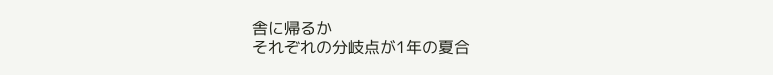舎に帰るか
それぞれの分岐点が1年の夏合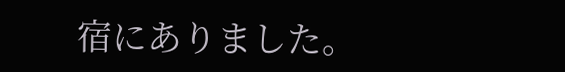宿にありました。